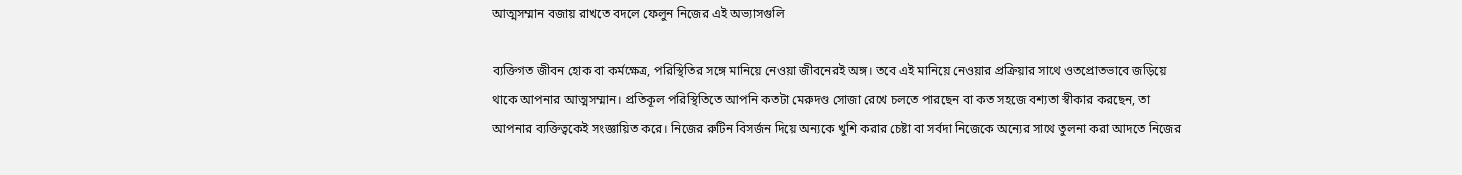আত্মসম্মান বজায় রাখতে বদলে ফেলুন নিজের এই অভ্যাসগুলি

ব্যক্তিগত জীবন হোক বা কর্মক্ষেত্র, পরিস্থিতির সঙ্গে মানিয়ে নেওয়া জীবনেরই অঙ্গ। তবে এই মানিয়ে নেওয়ার প্রক্রিয়ার সাথে ওতপ্রোতভাবে জড়িয়ে থাকে আপনার আত্মসম্মান। প্রতিকূল পরিস্থিতিতে আপনি কতটা মেরুদণ্ড সোজা রেখে চলতে পারছেন বা কত সহজে বশ্যতা স্বীকার করছেন, তা আপনার ব্যক্তিত্বকেই সংজ্ঞায়িত করে। নিজের রুটিন বিসর্জন দিয়ে অন্যকে খুশি করার চেষ্টা বা সর্বদা নিজেকে অন্যের সাথে তুলনা করা আদতে নিজের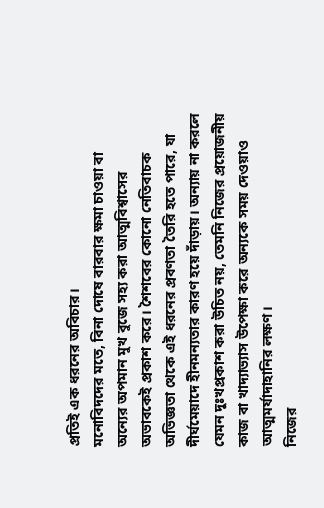প্রতিই এক ধরনের অবিচার।
মনোবিদদের মতে, বিনা দোষে বারবার ক্ষমা চাওয়া বা অন্যের অপমান মুখ বুজে সহ্য করা আত্মবিশ্বাসের অভাবকেই প্রকাশ করে। শৈশবের কোনো নেতিবাচক অভিজ্ঞতা থেকে এই ধরনের প্রবণতা তৈরি হতে পারে, যা দীর্ঘমেয়াদে হীনমন্যতার কারণ হয়ে দাঁড়ায়। অন্যায় না করলে যেমন দুঃখপ্রকাশ করা উচিত নয়, তেমনি নিজের প্রয়োজনীয় কাজ বা খাদ্যাভ্যাস উপেক্ষা করে অন্যকে সময় দেওয়াও আত্মমর্যাদাহানির লক্ষণ।
নিজের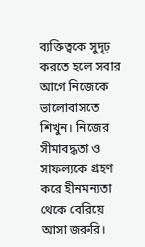ব্যক্তিত্বকে সুদৃঢ় করতে হলে সবার আগে নিজেকে ভালোবাসতে শিখুন। নিজের সীমাবদ্ধতা ও সাফল্যকে গ্রহণ করে হীনমন্যতা থেকে বেরিয়ে আসা জরুরি।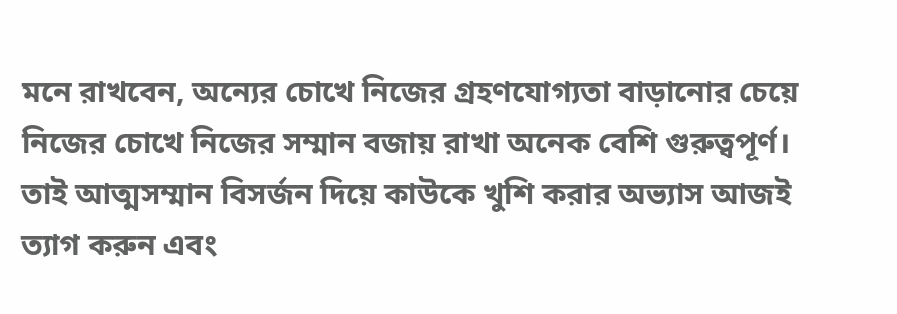মনে রাখবেন, অন্যের চোখে নিজের গ্রহণযোগ্যতা বাড়ানোর চেয়ে নিজের চোখে নিজের সম্মান বজায় রাখা অনেক বেশি গুরুত্বপূর্ণ। তাই আত্মসম্মান বিসর্জন দিয়ে কাউকে খুশি করার অভ্যাস আজই ত্যাগ করুন এবং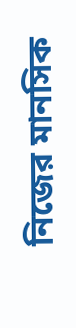নিজের মানসিক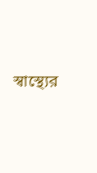স্বাস্থ্যের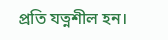প্রতি যত্নশীল হন।